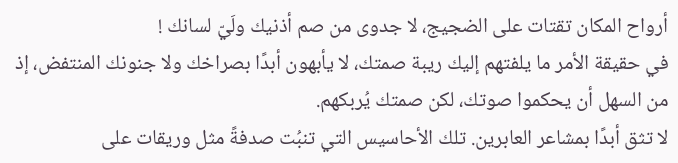أرواح المكان تقتات على الضجيج، لا جدوى من صم أذنيك ولَيّ لسانك !
في حقيقة الأمر ما يلفتهم إليك ريبة صمتك، لا يأبهون أبدًا بصراخك ولا جنونك المنتفض، إذ من السهل أن يحكموا صوتك، لكن صمتك يُربكهم.
لا تثق أبدًا بمشاعر العابرين. تلك الأحاسيس التي تنبُت صدفةً مثل وريقات على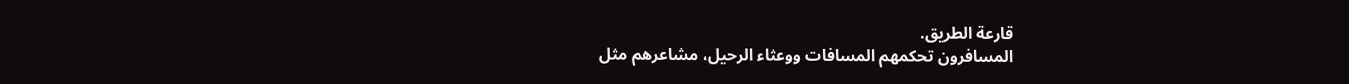قارعة الطريق.
المسافرون تحكمهم المسافات ووعثاء الرحيل، مشاعرهم مثل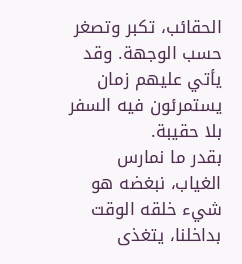الحقائب، تكبر وتصغر حسب الوجهة. وقد يأتي عليهم زمان يستمرئون فيه السفر بلا حقيبة.
بقدر ما نمارس الغياب، نبغضه هو شيء خلقه الوقت بداخلنا، يتغذى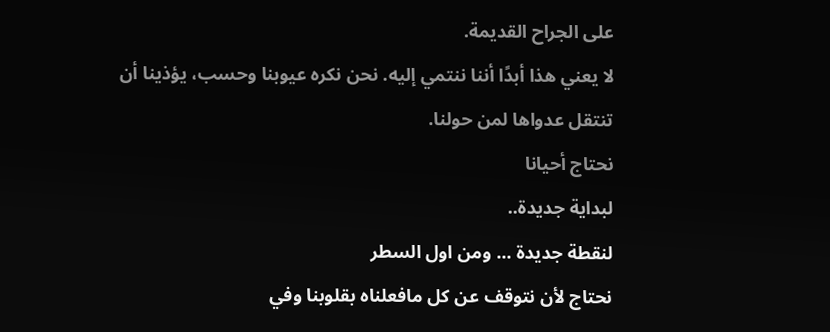على الجراح القديمة.
لا يعني هذا أبدًا أننا ننتمي إليه. نحن نكره عيوبنا وحسب، يؤذينا أن تنتقل عدواها لمن حولنا.
نحتاج أحيانا
لبداية جديدة..
لنقطة جديدة ... ومن اول السطر
نحتاج لأن نتوقف عن كل مافعلناه بقلوبنا وفي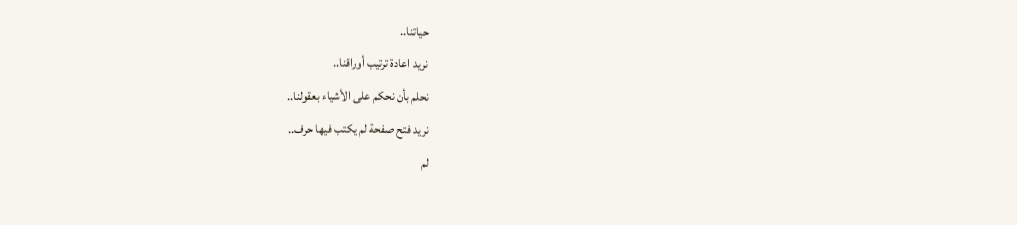حياتنا..
نريد اعادة ترتيب أوراقنا..
نحلم بأن نحكم على الأشياء بعقولنا..
نريد فتح صفحة لم يكتب فيها حرف..
لم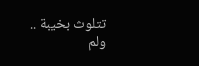تتلوث بخيبة ..
ولم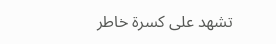تشهد على كسرة خاطر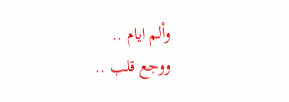وألم ايام ..
ووجع قلب ..